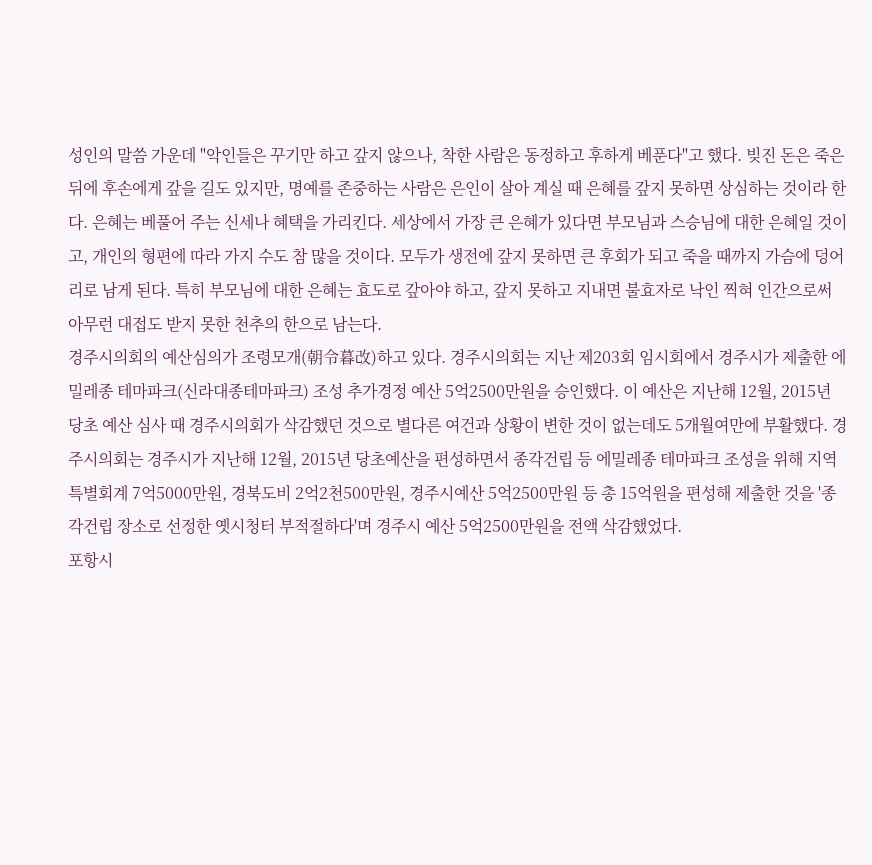성인의 말씀 가운데 "악인들은 꾸기만 하고 갚지 않으나, 착한 사람은 동정하고 후하게 베푼다"고 했다. 빚진 돈은 죽은 뒤에 후손에게 갚을 길도 있지만, 명예를 존중하는 사람은 은인이 살아 계실 때 은혜를 갚지 못하면 상심하는 것이라 한다. 은혜는 베풀어 주는 신세나 혜택을 가리킨다. 세상에서 가장 큰 은혜가 있다면 부모님과 스승님에 대한 은혜일 것이고, 개인의 형편에 따라 가지 수도 참 많을 것이다. 모두가 생전에 갚지 못하면 큰 후회가 되고 죽을 때까지 가슴에 덩어리로 남게 된다. 특히 부모님에 대한 은혜는 효도로 갚아야 하고, 갚지 못하고 지내면 불효자로 낙인 찍혀 인간으로써 아무런 대접도 받지 못한 천추의 한으로 남는다.
경주시의회의 예산심의가 조령모개(朝令暮改)하고 있다. 경주시의회는 지난 제203회 임시회에서 경주시가 제출한 에밀레종 테마파크(신라대종테마파크) 조성 추가경정 예산 5억2500만원을 승인했다. 이 예산은 지난해 12월, 2015년 당초 예산 심사 때 경주시의회가 삭감했던 것으로 별다른 여건과 상황이 변한 것이 없는데도 5개월여만에 부활했다. 경주시의회는 경주시가 지난해 12월, 2015년 당초예산을 편성하면서 종각건립 등 에밀레종 테마파크 조성을 위해 지역특별회계 7억5000만원, 경북도비 2억2천500만원, 경주시예산 5억2500만원 등 총 15억원을 편성해 제출한 것을 '종각건립 장소로 선정한 옛시청터 부적절하다'며 경주시 예산 5억2500만원을 전액 삭감했었다.
포항시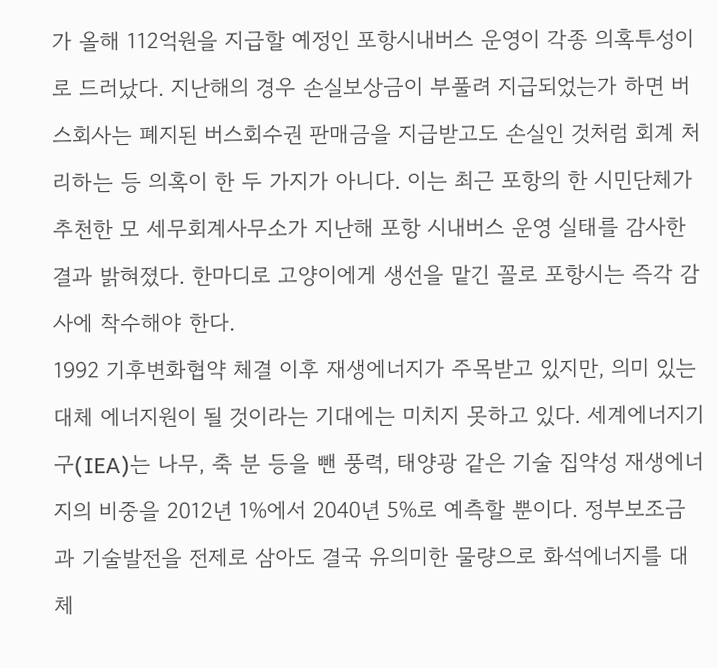가 올해 112억원을 지급할 예정인 포항시내버스 운영이 각종 의혹투성이로 드러났다. 지난해의 경우 손실보상금이 부풀려 지급되었는가 하면 버스회사는 폐지된 버스회수권 판매금을 지급받고도 손실인 것처럼 회계 처리하는 등 의혹이 한 두 가지가 아니다. 이는 최근 포항의 한 시민단체가 추천한 모 세무회계사무소가 지난해 포항 시내버스 운영 실태를 감사한 결과 밝혀졌다. 한마디로 고양이에게 생선을 맡긴 꼴로 포항시는 즉각 감사에 착수해야 한다.
1992 기후변화협약 체결 이후 재생에너지가 주목받고 있지만, 의미 있는 대체 에너지원이 될 것이라는 기대에는 미치지 못하고 있다. 세계에너지기구(IEA)는 나무, 축 분 등을 뺀 풍력, 태양광 같은 기술 집약성 재생에너지의 비중을 2012년 1%에서 2040년 5%로 예측할 뿐이다. 정부보조금과 기술발전을 전제로 삼아도 결국 유의미한 물량으로 화석에너지를 대체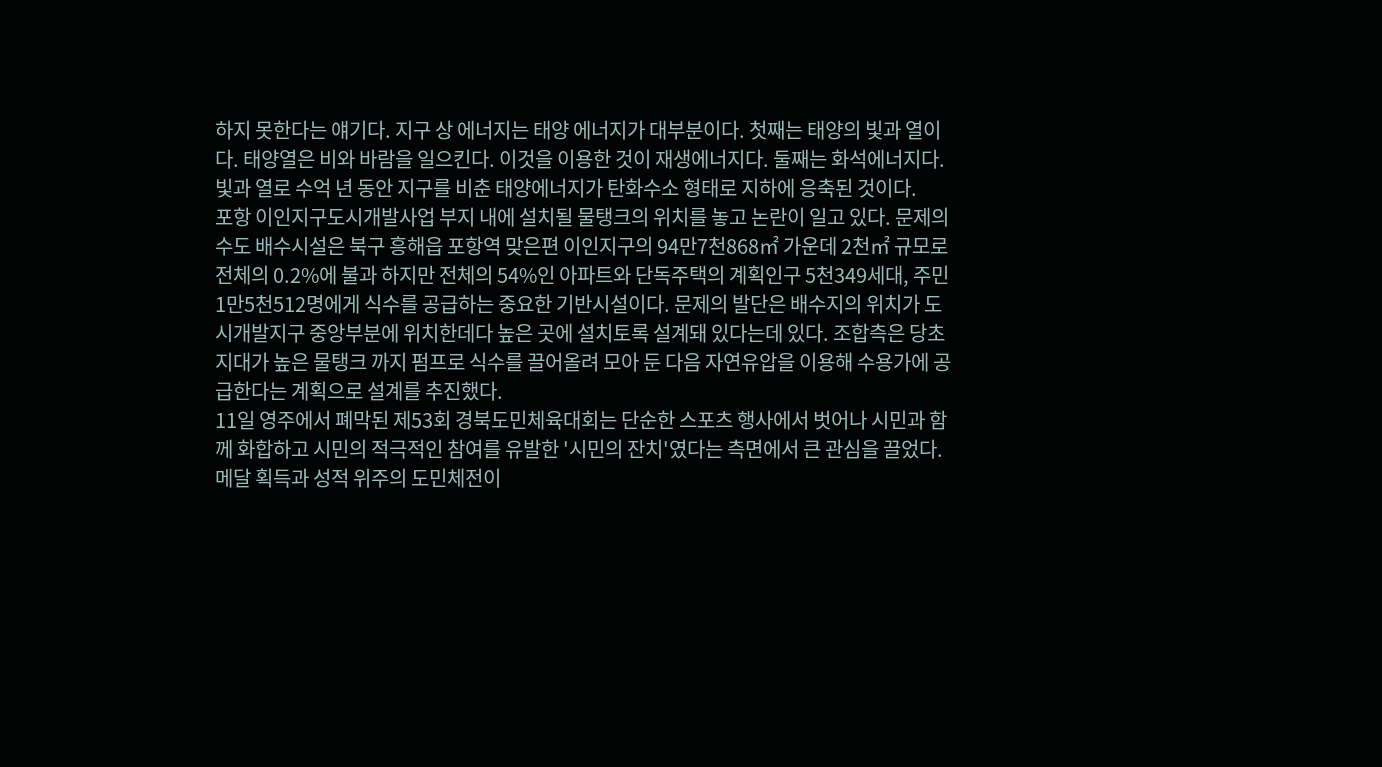하지 못한다는 얘기다. 지구 상 에너지는 태양 에너지가 대부분이다. 첫째는 태양의 빛과 열이다. 태양열은 비와 바람을 일으킨다. 이것을 이용한 것이 재생에너지다. 둘째는 화석에너지다. 빛과 열로 수억 년 동안 지구를 비춘 태양에너지가 탄화수소 형태로 지하에 응축된 것이다.
포항 이인지구도시개발사업 부지 내에 설치될 물탱크의 위치를 놓고 논란이 일고 있다. 문제의 수도 배수시설은 북구 흥해읍 포항역 맞은편 이인지구의 94만7천868㎡ 가운데 2천㎡ 규모로 전체의 0.2%에 불과 하지만 전체의 54%인 아파트와 단독주택의 계획인구 5천349세대, 주민 1만5천512명에게 식수를 공급하는 중요한 기반시설이다. 문제의 발단은 배수지의 위치가 도시개발지구 중앙부분에 위치한데다 높은 곳에 설치토록 설계돼 있다는데 있다. 조합측은 당초 지대가 높은 물탱크 까지 펌프로 식수를 끌어올려 모아 둔 다음 자연유압을 이용해 수용가에 공급한다는 계획으로 설계를 추진했다.
11일 영주에서 폐막된 제53회 경북도민체육대회는 단순한 스포츠 행사에서 벗어나 시민과 함께 화합하고 시민의 적극적인 참여를 유발한 '시민의 잔치'였다는 측면에서 큰 관심을 끌었다. 메달 획득과 성적 위주의 도민체전이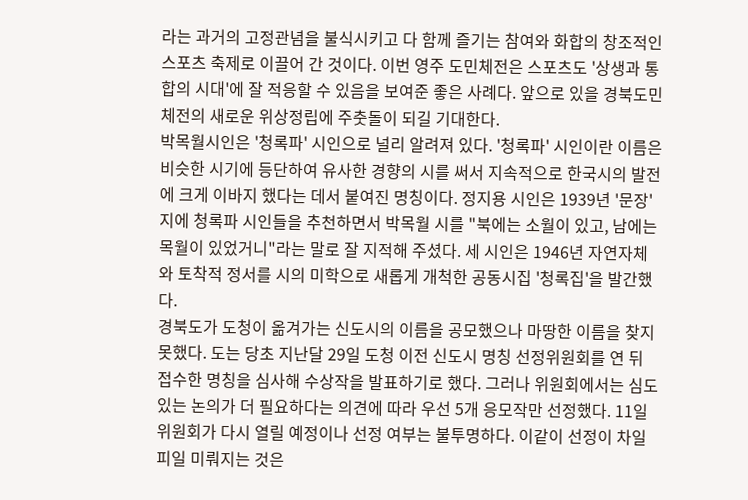라는 과거의 고정관념을 불식시키고 다 함께 즐기는 참여와 화합의 창조적인 스포츠 축제로 이끌어 간 것이다. 이번 영주 도민체전은 스포츠도 '상생과 통합의 시대'에 잘 적응할 수 있음을 보여준 좋은 사례다. 앞으로 있을 경북도민체전의 새로운 위상정립에 주춧돌이 되길 기대한다.
박목월시인은 '청록파' 시인으로 널리 알려져 있다. '청록파' 시인이란 이름은 비슷한 시기에 등단하여 유사한 경향의 시를 써서 지속적으로 한국시의 발전에 크게 이바지 했다는 데서 붙여진 명칭이다. 정지용 시인은 1939년 '문장'지에 청록파 시인들을 추천하면서 박목월 시를 "북에는 소월이 있고, 남에는 목월이 있었거니"라는 말로 잘 지적해 주셨다. 세 시인은 1946년 자연자체와 토착적 정서를 시의 미학으로 새롭게 개척한 공동시집 '청록집'을 발간했다.
경북도가 도청이 옮겨가는 신도시의 이름을 공모했으나 마땅한 이름을 찾지 못했다. 도는 당초 지난달 29일 도청 이전 신도시 명칭 선정위원회를 연 뒤 접수한 명칭을 심사해 수상작을 발표하기로 했다. 그러나 위원회에서는 심도 있는 논의가 더 필요하다는 의견에 따라 우선 5개 응모작만 선정했다. 11일 위원회가 다시 열릴 예정이나 선정 여부는 불투명하다. 이같이 선정이 차일피일 미뤄지는 것은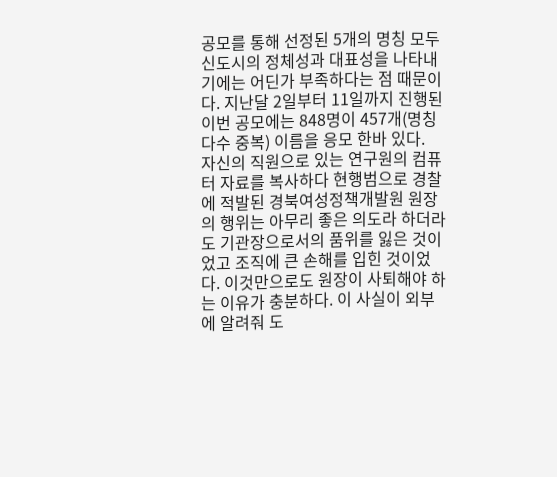공모를 통해 선정된 5개의 명칭 모두 신도시의 정체성과 대표성을 나타내기에는 어딘가 부족하다는 점 때문이다. 지난달 2일부터 11일까지 진행된 이번 공모에는 848명이 457개(명칭 다수 중복) 이름을 응모 한바 있다.
자신의 직원으로 있는 연구원의 컴퓨터 자료를 복사하다 현행범으로 경찰에 적발된 경북여성정책개발원 원장의 행위는 아무리 좋은 의도라 하더라도 기관장으로서의 품위를 잃은 것이었고 조직에 큰 손해를 입힌 것이었다. 이것만으로도 원장이 사퇴해야 하는 이유가 충분하다. 이 사실이 외부에 알려줘 도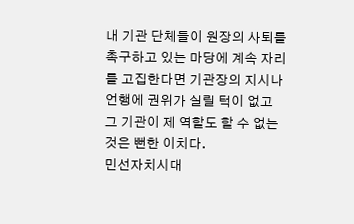내 기관 단체들이 원장의 사퇴를 촉구하고 있는 마당에 계속 자리를 고집한다면 기관장의 지시나 언행에 권위가 실릴 턱이 없고 그 기관이 제 역할도 할 수 없는 것은 뻔한 이치다.
민선자치시대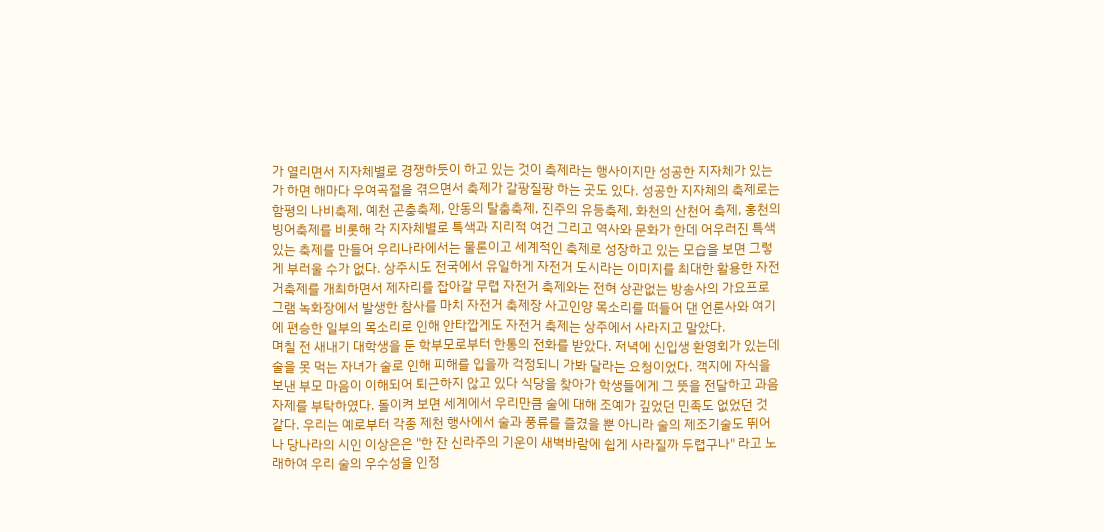가 열리면서 지자체별로 경쟁하듯이 하고 있는 것이 축제라는 행사이지만 성공한 지자체가 있는가 하면 해마다 우여곡절을 겪으면서 축제가 갈팡질팡 하는 곳도 있다. 성공한 지자체의 축제로는 함평의 나비축제, 예천 곤충축제, 안동의 탈춤축제, 진주의 유등축제, 화천의 산천어 축제, 홍천의 빙어축제를 비롯해 각 지자체별로 특색과 지리적 여건 그리고 역사와 문화가 한데 어우러진 특색있는 축제를 만들어 우리나라에서는 물론이고 세계적인 축제로 성장하고 있는 모습을 보면 그렇게 부러울 수가 없다. 상주시도 전국에서 유일하게 자전거 도시라는 이미지를 최대한 활용한 자전거축제를 개최하면서 제자리를 잡아갈 무렵 자전거 축제와는 전혀 상관없는 방송사의 가요프로그램 녹화장에서 발생한 참사를 마치 자전거 축제장 사고인양 목소리를 떠들어 댄 언론사와 여기에 편승한 일부의 목소리로 인해 안타깝게도 자전거 축제는 상주에서 사라지고 말았다.
며칠 전 새내기 대학생을 둔 학부모로부터 한통의 전화를 받았다. 저녁에 신입생 환영회가 있는데 술을 못 먹는 자녀가 술로 인해 피해를 입을까 걱정되니 가봐 달라는 요청이었다. 객지에 자식을 보낸 부모 마음이 이해되어 퇴근하지 않고 있다 식당을 찾아가 학생들에게 그 뜻을 전달하고 과음 자제를 부탁하였다. 돌이켜 보면 세계에서 우리만큼 술에 대해 조예가 깊었던 민족도 없었던 것 같다. 우리는 예로부터 각종 제천 행사에서 술과 풍류를 즐겼을 뿐 아니라 술의 제조기술도 뛰어나 당나라의 시인 이상은은 "한 잔 신라주의 기운이 새벽바람에 쉽게 사라질까 두렵구나" 라고 노래하여 우리 술의 우수성을 인정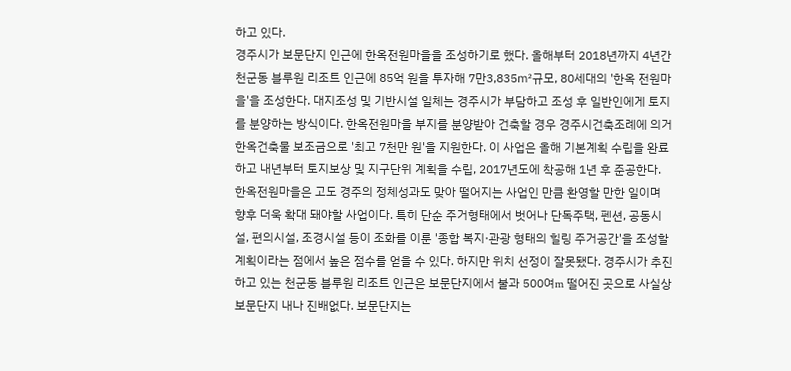하고 있다.
경주시가 보문단지 인근에 한옥전원마을을 조성하기로 했다. 올해부터 2018년까지 4년간 천군동 블루원 리조트 인근에 85억 원을 투자해 7만3,835㎡규모, 80세대의 '한옥 전원마을'을 조성한다. 대지조성 및 기반시설 일체는 경주시가 부담하고 조성 후 일반인에게 토지를 분양하는 방식이다. 한옥전원마을 부지를 분양받아 건축할 경우 경주시건축조례에 의거 한옥건축물 보조금으로 '최고 7천만 원'을 지원한다. 이 사업은 올해 기본계획 수립을 완료하고 내년부터 토지보상 및 지구단위 계획을 수립, 2017년도에 착공해 1년 후 준공한다. 한옥전원마을은 고도 경주의 정체성과도 맞아 떨어지는 사업인 만큼 환영할 만한 일이며 향후 더욱 확대 돼야할 사업이다. 특히 단순 주거형태에서 벗어나 단독주택, 펜션, 공동시설, 편의시설, 조경시설 등이 조화를 이룬 '종합 복지·관광 형태의 힐링 주거공간'을 조성할 계획이라는 점에서 높은 점수를 얻을 수 있다. 하지만 위치 선정이 잘못됐다. 경주시가 추진하고 있는 천군동 블루원 리조트 인근은 보문단지에서 불과 500여m 떨어진 곳으로 사실상 보문단지 내나 진배없다. 보문단지는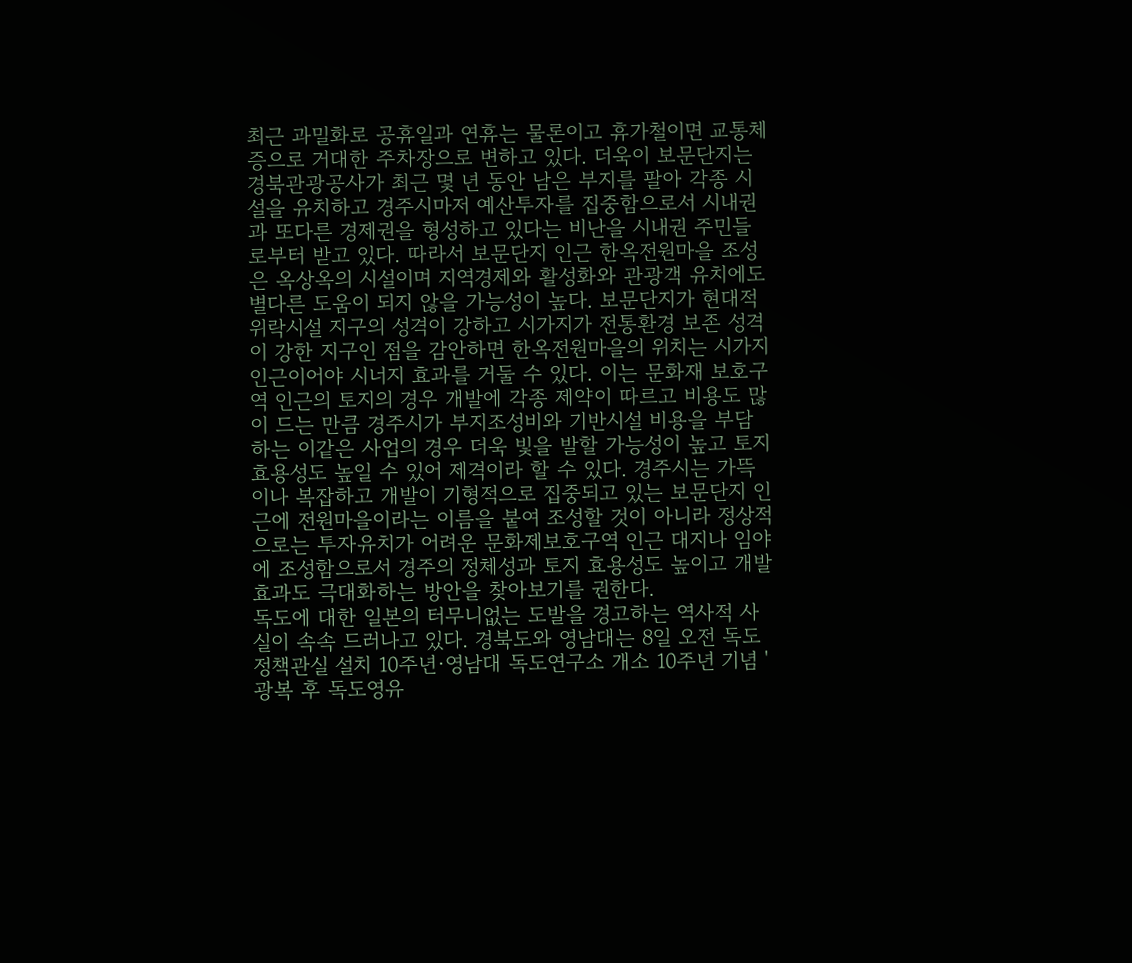최근 과밀화로 공휴일과 연휴는 물론이고 휴가철이면 교통체증으로 거대한 주차장으로 변하고 있다. 더욱이 보문단지는 경북관광공사가 최근 몇 년 동안 남은 부지를 팔아 각종 시설을 유치하고 경주시마저 예산투자를 집중함으로서 시내권과 또다른 경제권을 형성하고 있다는 비난을 시내권 주민들로부터 받고 있다. 따라서 보문단지 인근 한옥전원마을 조성은 옥상옥의 시설이며 지역경제와 활성화와 관광객 유치에도 별다른 도움이 되지 않을 가능성이 높다. 보문단지가 현대적 위락시설 지구의 성격이 강하고 시가지가 전통환경 보존 성격이 강한 지구인 점을 감안하면 한옥전원마을의 위치는 시가지 인근이어야 시너지 효과를 거둘 수 있다. 이는 문화재 보호구역 인근의 토지의 경우 개발에 각종 제약이 따르고 비용도 많이 드는 만큼 경주시가 부지조성비와 기반시설 비용을 부담하는 이같은 사업의 경우 더욱 빛을 발할 가능성이 높고 토지 효용성도 높일 수 있어 제격이라 할 수 있다. 경주시는 가뜩이나 복잡하고 개발이 기형적으로 집중되고 있는 보문단지 인근에 전원마을이라는 이름을 붙여 조성할 것이 아니라 정상적으로는 투자유치가 어려운 문화제보호구역 인근 대지나 임야에 조성함으로서 경주의 정체성과 토지 효용성도 높이고 개발효과도 극대화하는 방안을 찾아보기를 권한다.
독도에 대한 일본의 터무니없는 도발을 경고하는 역사적 사실이 속속 드러나고 있다. 경북도와 영남대는 8일 오전 독도정책관실 설치 10주년·영남대 독도연구소 개소 10주년 기념 '광복 후 독도영유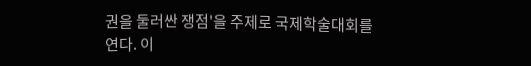권을 둘러싼 쟁점'을 주제로 국제학술대회를 연다. 이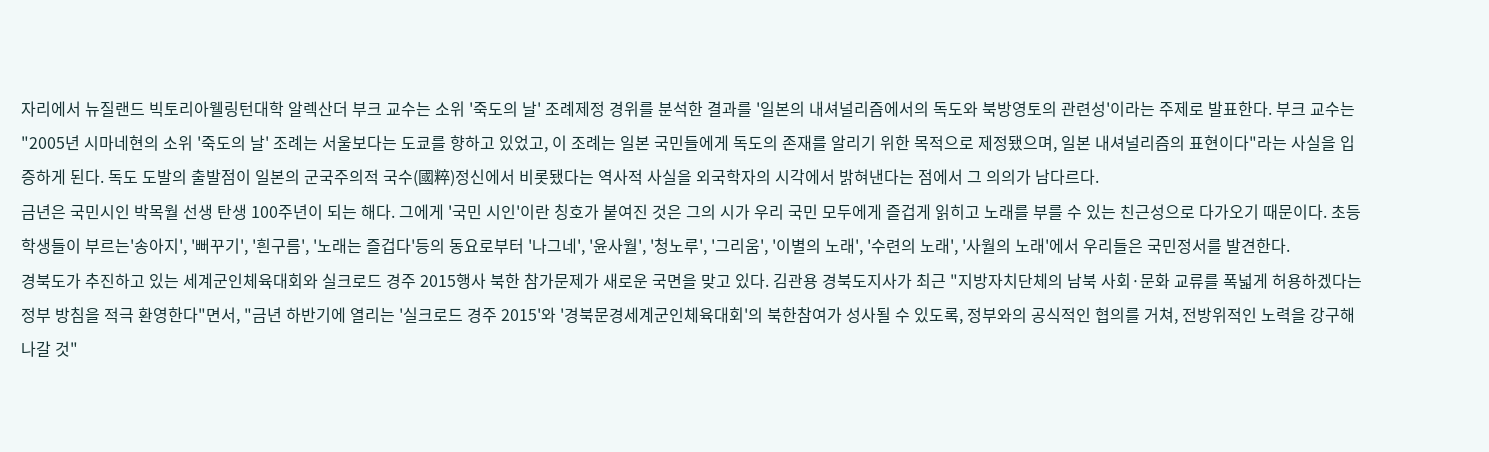자리에서 뉴질랜드 빅토리아웰링턴대학 알렉산더 부크 교수는 소위 '죽도의 날' 조례제정 경위를 분석한 결과를 '일본의 내셔널리즘에서의 독도와 북방영토의 관련성'이라는 주제로 발표한다. 부크 교수는 "2005년 시마네현의 소위 '죽도의 날' 조례는 서울보다는 도쿄를 향하고 있었고, 이 조례는 일본 국민들에게 독도의 존재를 알리기 위한 목적으로 제정됐으며, 일본 내셔널리즘의 표현이다"라는 사실을 입증하게 된다. 독도 도발의 출발점이 일본의 군국주의적 국수(國粹)정신에서 비롯됐다는 역사적 사실을 외국학자의 시각에서 밝혀낸다는 점에서 그 의의가 남다르다.
금년은 국민시인 박목월 선생 탄생 100주년이 되는 해다. 그에게 '국민 시인'이란 칭호가 붙여진 것은 그의 시가 우리 국민 모두에게 즐겁게 읽히고 노래를 부를 수 있는 친근성으로 다가오기 때문이다. 초등학생들이 부르는'송아지', '뻐꾸기', '흰구름', '노래는 즐겁다'등의 동요로부터 '나그네', '윤사월', '청노루', '그리움', '이별의 노래', '수련의 노래', '사월의 노래'에서 우리들은 국민정서를 발견한다.
경북도가 추진하고 있는 세계군인체육대회와 실크로드 경주 2015행사 북한 참가문제가 새로운 국면을 맞고 있다. 김관용 경북도지사가 최근 "지방자치단체의 남북 사회·문화 교류를 폭넓게 허용하겠다는 정부 방침을 적극 환영한다"면서, "금년 하반기에 열리는 '실크로드 경주 2015'와 '경북문경세계군인체육대회'의 북한참여가 성사될 수 있도록, 정부와의 공식적인 협의를 거쳐, 전방위적인 노력을 강구해 나갈 것"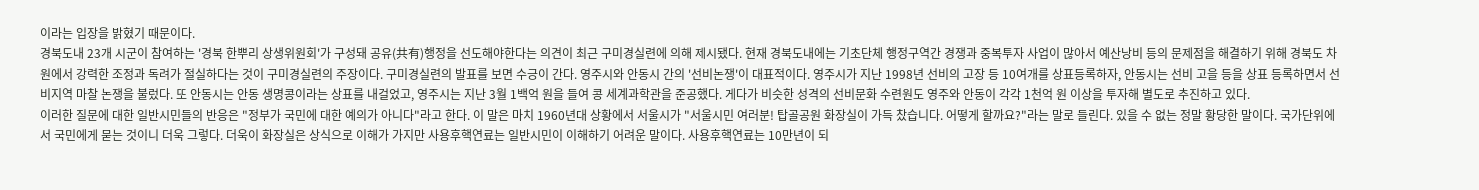이라는 입장을 밝혔기 때문이다.
경북도내 23개 시군이 참여하는 '경북 한뿌리 상생위원회'가 구성돼 공유(共有)행정을 선도해야한다는 의견이 최근 구미경실련에 의해 제시됐다. 현재 경북도내에는 기초단체 행정구역간 경쟁과 중복투자 사업이 많아서 예산낭비 등의 문제점을 해결하기 위해 경북도 차원에서 강력한 조정과 독려가 절실하다는 것이 구미경실련의 주장이다. 구미경실련의 발표를 보면 수긍이 간다. 영주시와 안동시 간의 '선비논쟁'이 대표적이다. 영주시가 지난 1998년 선비의 고장 등 10여개를 상표등록하자, 안동시는 선비 고을 등을 상표 등록하면서 선비지역 마찰 논쟁을 불렀다. 또 안동시는 안동 생명콩이라는 상표를 내걸었고, 영주시는 지난 3월 1백억 원을 들여 콩 세계과학관을 준공했다. 게다가 비슷한 성격의 선비문화 수련원도 영주와 안동이 각각 1천억 원 이상을 투자해 별도로 추진하고 있다.
이러한 질문에 대한 일반시민들의 반응은 "정부가 국민에 대한 예의가 아니다"라고 한다. 이 말은 마치 1960년대 상황에서 서울시가 "서울시민 여러분! 탑골공원 화장실이 가득 찼습니다. 어떻게 할까요?"라는 말로 들린다. 있을 수 없는 정말 황당한 말이다. 국가단위에서 국민에게 묻는 것이니 더욱 그렇다. 더욱이 화장실은 상식으로 이해가 가지만 사용후핵연료는 일반시민이 이해하기 어려운 말이다. 사용후핵연료는 10만년이 되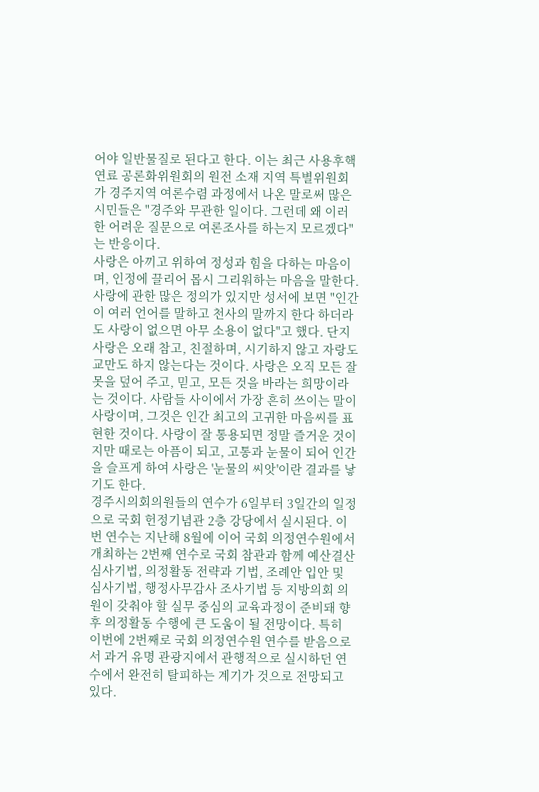어야 일반물질로 된다고 한다. 이는 최근 사용후핵연료 공론화위원회의 원전 소재 지역 특별위원회가 경주지역 여론수렴 과정에서 나온 말로써 많은 시민들은 "경주와 무관한 일이다. 그런데 왜 이러한 어려운 질문으로 여론조사를 하는지 모르겠다"는 반응이다.
사랑은 아끼고 위하여 정성과 힘을 다하는 마음이며, 인정에 끌리어 몹시 그리워하는 마음을 말한다. 사랑에 관한 많은 정의가 있지만 성서에 보면 "인간이 여러 언어를 말하고 천사의 말까지 한다 하더라도 사랑이 없으면 아무 소용이 없다"고 했다. 단지 사랑은 오래 참고, 친절하며, 시기하지 않고 자랑도 교만도 하지 않는다는 것이다. 사랑은 오직 모든 잘못을 덮어 주고, 믿고, 모든 것을 바라는 희망이라는 것이다. 사람들 사이에서 가장 흔히 쓰이는 말이 사랑이며, 그것은 인간 최고의 고귀한 마음씨를 표현한 것이다. 사랑이 잘 통용되면 정말 즐거운 것이지만 때로는 아픔이 되고, 고통과 눈물이 되어 인간을 슬프게 하여 사랑은 '눈물의 씨앗'이란 결과를 낳기도 한다.
경주시의회의원들의 연수가 6일부터 3일간의 일정으로 국회 헌정기념관 2층 강당에서 실시된다. 이번 연수는 지난해 8월에 이어 국회 의정연수원에서 개최하는 2번째 연수로 국회 참관과 함께 예산결산 심사기법, 의정활동 전략과 기법, 조례안 입안 및 심사기법, 행정사무감사 조사기법 등 지방의회 의원이 갖춰야 할 실무 중심의 교육과정이 준비돼 향후 의정활동 수행에 큰 도움이 될 전망이다. 특히 이번에 2번째로 국회 의정연수원 연수를 받음으로서 과거 유명 관광지에서 관행적으로 실시하던 연수에서 완전히 탈피하는 계기가 것으로 전망되고 있다.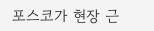포스코가 현장 근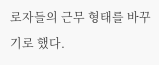로자들의 근무 형태를 바꾸기로 했다.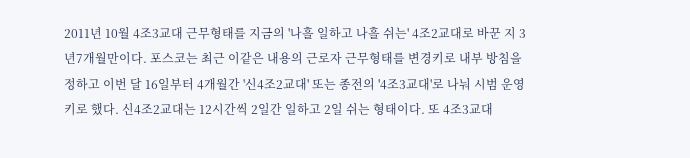2011년 10월 4조3교대 근무형태를 지금의 '나흘 일하고 나흘 쉬는' 4조2교대로 바꾼 지 3년7개월만이다. 포스코는 최근 이같은 내용의 근로자 근무형태를 변경키로 내부 방침을 정하고 이번 달 16일부터 4개월간 '신4조2교대' 또는 종전의 '4조3교대'로 나눠 시범 운영키로 했다. 신4조2교대는 12시간씩 2일간 일하고 2일 쉬는 형태이다. 또 4조3교대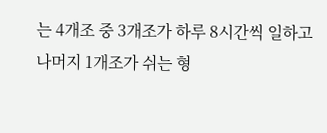는 4개조 중 3개조가 하루 8시간씩 일하고 나머지 1개조가 쉬는 형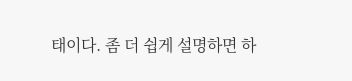태이다. 좀 더 쉽게 설명하면 하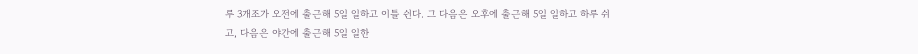루 3개조가 오전에 출근해 5일 일하고 이틀 쉰다. 그 다음은 오후에 출근해 5일 일하고 하루 쉬고, 다음은 야간에 출근해 5일 일한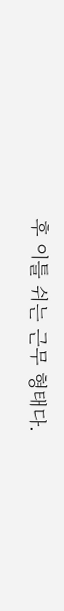후 이틀 쉬는 근무 형태다.